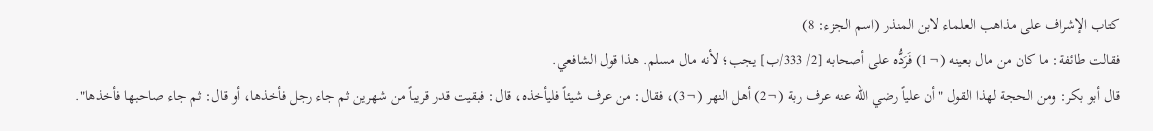كتاب الإشراف على مذاهب العلماء لابن المنذر (اسم الجزء: 8)
فقالت طائفة: ما كان من مال بعينه (¬1) فَرَدُّه على أصحابه [2/ 333/ب] يجب؛ لأنه مال مسلم. هذا قول الشافعي.
قال أبو بكر: ومن الحجة لهذا القول "أن علياً رضي الله عنه عرف ربة (¬2) أهل النهر (¬3)، فقال: من عرف شيئاً فليأخذه، قال: فبقيت قدر قريباً من شهرين ثم جاء رجل فأخذها، أو قال: ثم جاء صاحبها فأخذها".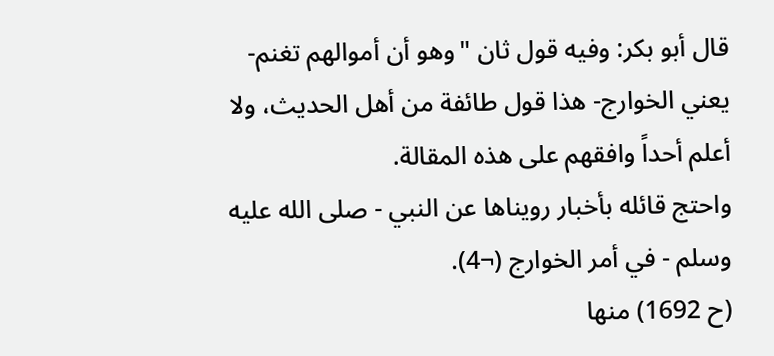قال أبو بكر: وفيه قول ثان "وهو أن أموالهم تغنم- يعني الخوارج- هذا قول طائفة من أهل الحديث، ولا أعلم أحداً وافقهم على هذه المقالة.
واحتج قائله بأخبار رويناها عن النبي - صلى الله عليه وسلم - في أمر الخوارج (¬4).
(ح 1692) منها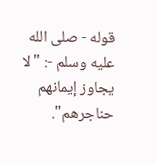قوله - صلى الله عليه وسلم -: "لا يجاوز إيمانهم حناجرهم".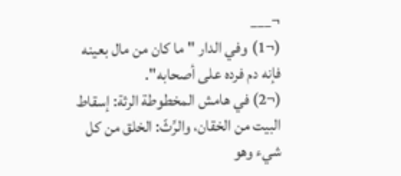¬___
(¬1) وفي الدار "ما كان من مال بعينه فإنه دم فرده على أصحابه".
(¬2) في هامش المخطوطة الرثة: إسقاط البيت من الخقان، والرِّثّ: الخلق من كل شيء وهو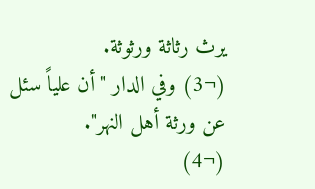يرث رثاثة ورثوثة.
(¬3) وفي الدار "أن علياً سئل عن ورثة أهل النهر".
(¬4)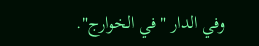وفي الدار "في الخوارج".